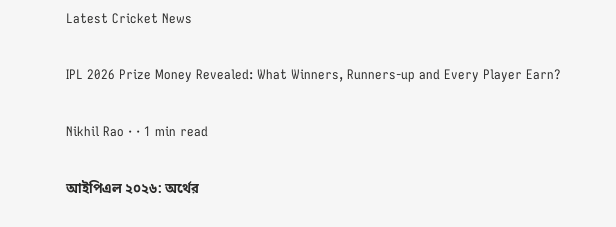Latest Cricket News

IPL 2026 Prize Money Revealed: What Winners, Runners-up and Every Player Earn?

Nikhil Rao · · 1 min read

আইপিএল ২০২৬: অর্থের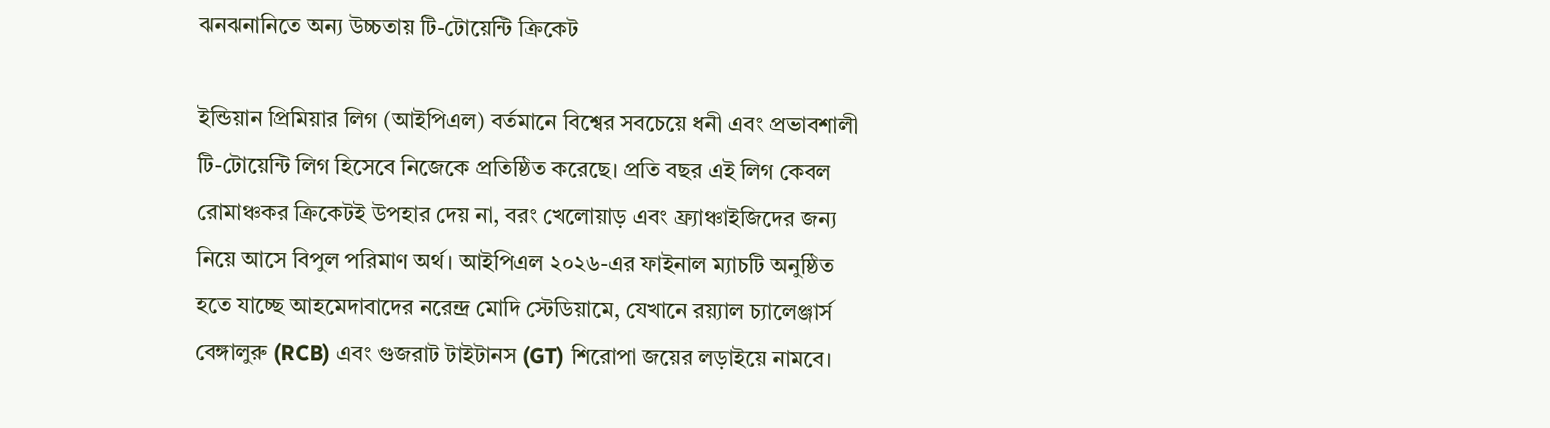ঝনঝনানিতে অন্য উচ্চতায় টি-টোয়েন্টি ক্রিকেট

ইন্ডিয়ান প্রিমিয়ার লিগ (আইপিএল) বর্তমানে বিশ্বের সবচেয়ে ধনী এবং প্রভাবশালী টি-টোয়েন্টি লিগ হিসেবে নিজেকে প্রতিষ্ঠিত করেছে। প্রতি বছর এই লিগ কেবল রোমাঞ্চকর ক্রিকেটই উপহার দেয় না, বরং খেলোয়াড় এবং ফ্র্যাঞ্চাইজিদের জন্য নিয়ে আসে বিপুল পরিমাণ অর্থ। আইপিএল ২০২৬-এর ফাইনাল ম্যাচটি অনুষ্ঠিত হতে যাচ্ছে আহমেদাবাদের নরেন্দ্র মোদি স্টেডিয়ামে, যেখানে রয়্যাল চ্যালেঞ্জার্স বেঙ্গালুরু (RCB) এবং গুজরাট টাইটানস (GT) শিরোপা জয়ের লড়াইয়ে নামবে।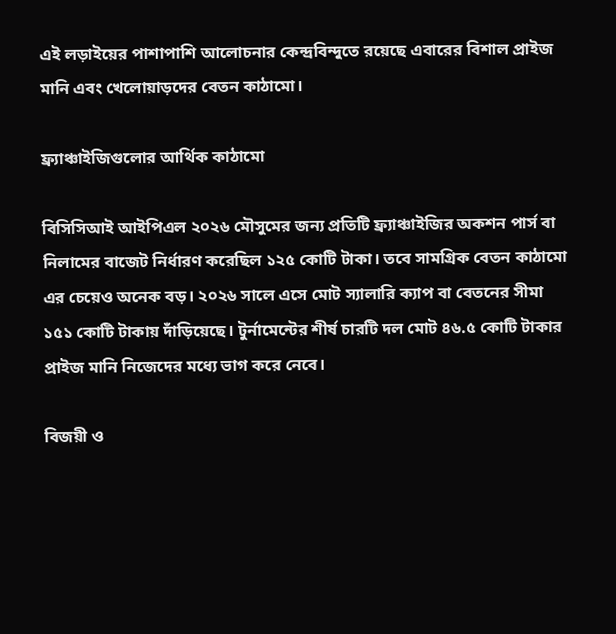এই লড়াইয়ের পাশাপাশি আলোচনার কেন্দ্রবিন্দুতে রয়েছে এবারের বিশাল প্রাইজ মানি এবং খেলোয়াড়দের বেতন কাঠামো।

ফ্র্যাঞ্চাইজিগুলোর আর্থিক কাঠামো

বিসিসিআই আইপিএল ২০২৬ মৌসুমের জন্য প্রতিটি ফ্র্যাঞ্চাইজির অকশন পার্স বা নিলামের বাজেট নির্ধারণ করেছিল ১২৫ কোটি টাকা। তবে সামগ্রিক বেতন কাঠামো এর চেয়েও অনেক বড়। ২০২৬ সালে এসে মোট স্যালারি ক্যাপ বা বেতনের সীমা ১৫১ কোটি টাকায় দাঁড়িয়েছে। টুর্নামেন্টের শীর্ষ চারটি দল মোট ৪৬.৫ কোটি টাকার প্রাইজ মানি নিজেদের মধ্যে ভাগ করে নেবে।

বিজয়ী ও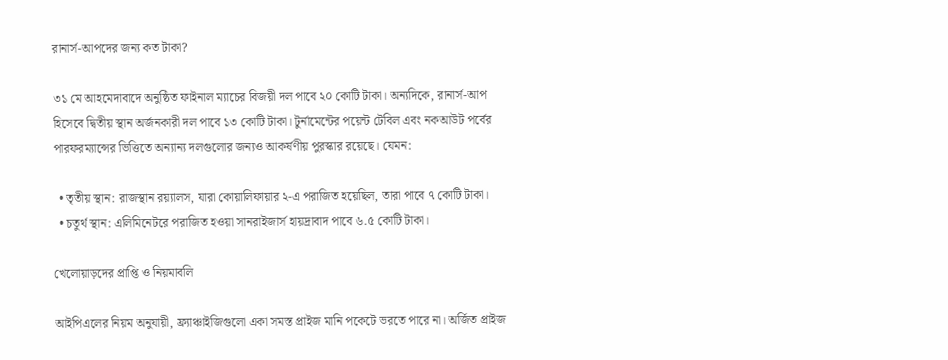রানার্স-আপদের জন্য কত টাকা?

৩১ মে আহমেদাবাদে অনুষ্ঠিত ফাইনাল ম্যাচের বিজয়ী দল পাবে ২০ কোটি টাকা। অন্যদিকে, রানার্স-আপ হিসেবে দ্বিতীয় স্থান অর্জনকারী দল পাবে ১৩ কোটি টাকা। টুর্নামেন্টের পয়েন্ট টেবিল এবং নকআউট পর্বের পারফরম্যান্সের ভিত্তিতে অন্যান্য দলগুলোর জন্যও আকর্ষণীয় পুরস্কার রয়েছে। যেমন:

  • তৃতীয় স্থান: রাজস্থান রয়্যালস, যারা কোয়ালিফায়ার ২-এ পরাজিত হয়েছিল, তারা পাবে ৭ কোটি টাকা।
  • চতুর্থ স্থান: এলিমিনেটরে পরাজিত হওয়া সানরাইজার্স হায়দ্রাবাদ পাবে ৬.৫ কোটি টাকা।

খেলোয়াড়দের প্রাপ্তি ও নিয়মাবলি

আইপিএলের নিয়ম অনুযায়ী, ফ্র্যাঞ্চাইজিগুলো একা সমস্ত প্রাইজ মানি পকেটে ভরতে পারে না। অর্জিত প্রাইজ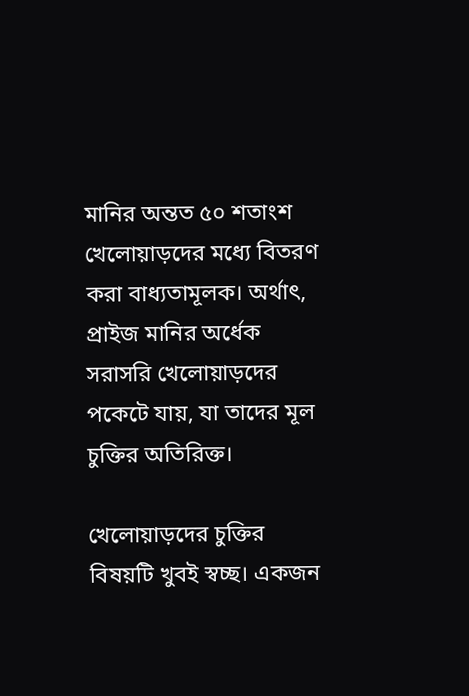মানির অন্তত ৫০ শতাংশ খেলোয়াড়দের মধ্যে বিতরণ করা বাধ্যতামূলক। অর্থাৎ, প্রাইজ মানির অর্ধেক সরাসরি খেলোয়াড়দের পকেটে যায়, যা তাদের মূল চুক্তির অতিরিক্ত।

খেলোয়াড়দের চুক্তির বিষয়টি খুবই স্বচ্ছ। একজন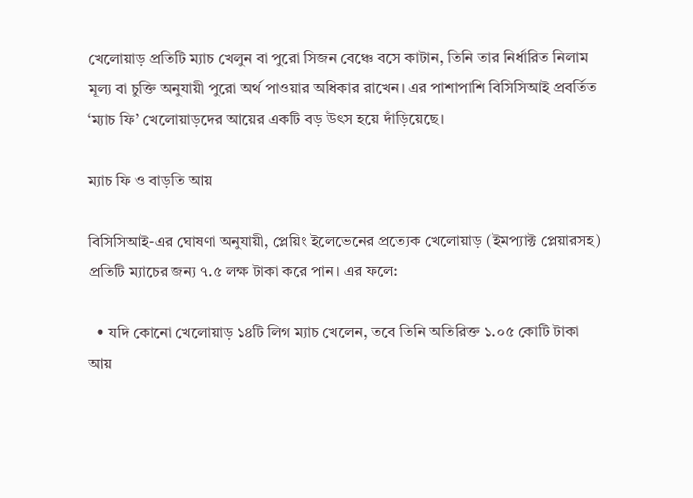খেলোয়াড় প্রতিটি ম্যাচ খেলুন বা পুরো সিজন বেঞ্চে বসে কাটান, তিনি তার নির্ধারিত নিলাম মূল্য বা চুক্তি অনুযায়ী পুরো অর্থ পাওয়ার অধিকার রাখেন। এর পাশাপাশি বিসিসিআই প্রবর্তিত ‘ম্যাচ ফি’ খেলোয়াড়দের আয়ের একটি বড় উৎস হয়ে দাঁড়িয়েছে।

ম্যাচ ফি ও বাড়তি আয়

বিসিসিআই-এর ঘোষণা অনুযায়ী, প্লেয়িং ইলেভেনের প্রত্যেক খেলোয়াড় (ইমপ্যাক্ট প্লেয়ারসহ) প্রতিটি ম্যাচের জন্য ৭.৫ লক্ষ টাকা করে পান। এর ফলে:

  • যদি কোনো খেলোয়াড় ১৪টি লিগ ম্যাচ খেলেন, তবে তিনি অতিরিক্ত ১.০৫ কোটি টাকা আয়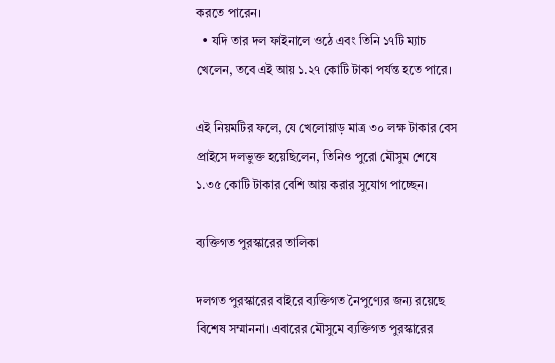করতে পারেন।
  • যদি তার দল ফাইনালে ওঠে এবং তিনি ১৭টি ম্যাচ খেলেন, তবে এই আয় ১.২৭ কোটি টাকা পর্যন্ত হতে পারে।

এই নিয়মটির ফলে, যে খেলোয়াড় মাত্র ৩০ লক্ষ টাকার বেস প্রাইসে দলভুক্ত হয়েছিলেন, তিনিও পুরো মৌসুম শেষে ১.৩৫ কোটি টাকার বেশি আয় করার সুযোগ পাচ্ছেন।

ব্যক্তিগত পুরস্কারের তালিকা

দলগত পুরস্কারের বাইরে ব্যক্তিগত নৈপুণ্যের জন্য রয়েছে বিশেষ সম্মাননা। এবারের মৌসুমে ব্যক্তিগত পুরস্কারের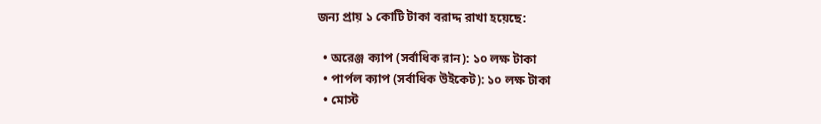জন্য প্রায় ১ কোটি টাকা বরাদ্দ রাখা হয়েছে:

  • অরেঞ্জ ক্যাপ (সর্বাধিক রান): ১০ লক্ষ টাকা
  • পার্পল ক্যাপ (সর্বাধিক উইকেট): ১০ লক্ষ টাকা
  • মোস্ট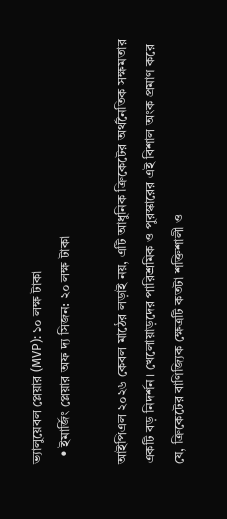ভ্যালুয়েবল প্লেয়ার (MVP): ১০ লক্ষ টাকা
  • ইমার্জিং প্লেয়ার অফ দ্য সিজন: ২০ লক্ষ টাকা

আইপিএল ২০২৬ কেবল মাঠের লড়াই নয়, এটি আধুনিক ক্রিকেটের অর্থনৈতিক সক্ষমতার একটি বড় নিদর্শন। খেলোয়াড়দের পারিশ্রমিক ও পুরস্কারের এই বিশাল অংক প্রমাণ করে যে, ক্রিকেটের বাণিজ্যিক ক্ষেত্রটি কতটা শক্তিশালী ও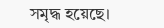সমৃদ্ধ হয়েছে।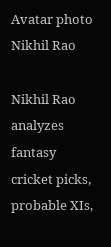Avatar photo
Nikhil Rao

Nikhil Rao analyzes fantasy cricket picks, probable XIs,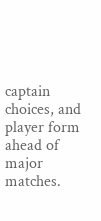captain choices, and player form ahead of major matches.